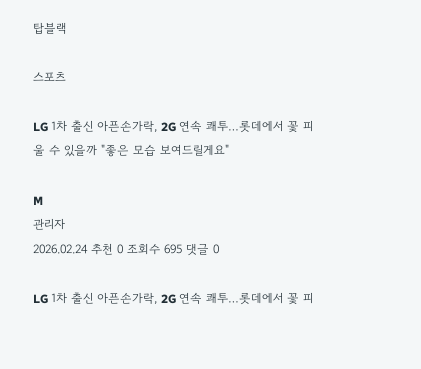탑블랙

스포츠

LG 1차 출신 아픈손가락, 2G 연속 쾌투…롯데에서 꽃 피울 수 있을까 "좋은 모습 보여드릴게요"

M
관리자
2026.02.24 추천 0 조회수 695 댓글 0

LG 1차 출신 아픈손가락, 2G 연속 쾌투…롯데에서 꽃 피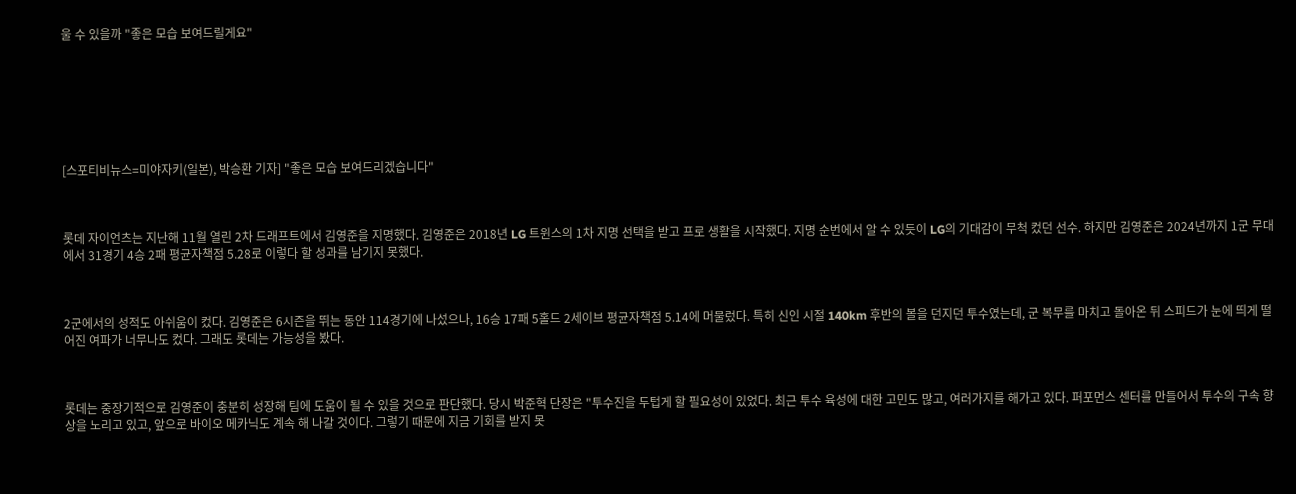울 수 있을까 "좋은 모습 보여드릴게요"







[스포티비뉴스=미야자키(일본), 박승환 기자] "좋은 모습 보여드리겠습니다"



롯데 자이언츠는 지난해 11월 열린 2차 드래프트에서 김영준을 지명했다. 김영준은 2018년 LG 트윈스의 1차 지명 선택을 받고 프로 생활을 시작했다. 지명 순번에서 알 수 있듯이 LG의 기대감이 무척 컸던 선수. 하지만 김영준은 2024년까지 1군 무대에서 31경기 4승 2패 평균자책점 5.28로 이렇다 할 성과를 남기지 못했다.



2군에서의 성적도 아쉬움이 컸다. 김영준은 6시즌을 뛰는 동안 114경기에 나섰으나, 16승 17패 5홀드 2세이브 평균자책점 5.14에 머물렀다. 특히 신인 시절 140km 후반의 볼을 던지던 투수였는데, 군 복무를 마치고 돌아온 뒤 스피드가 눈에 띄게 떨어진 여파가 너무나도 컸다. 그래도 롯데는 가능성을 봤다.



롯데는 중장기적으로 김영준이 충분히 성장해 팀에 도움이 될 수 있을 것으로 판단했다. 당시 박준혁 단장은 "투수진을 두텁게 할 필요성이 있었다. 최근 투수 육성에 대한 고민도 많고, 여러가지를 해가고 있다. 퍼포먼스 센터를 만들어서 투수의 구속 향상을 노리고 있고, 앞으로 바이오 메카닉도 계속 해 나갈 것이다. 그렇기 때문에 지금 기회를 받지 못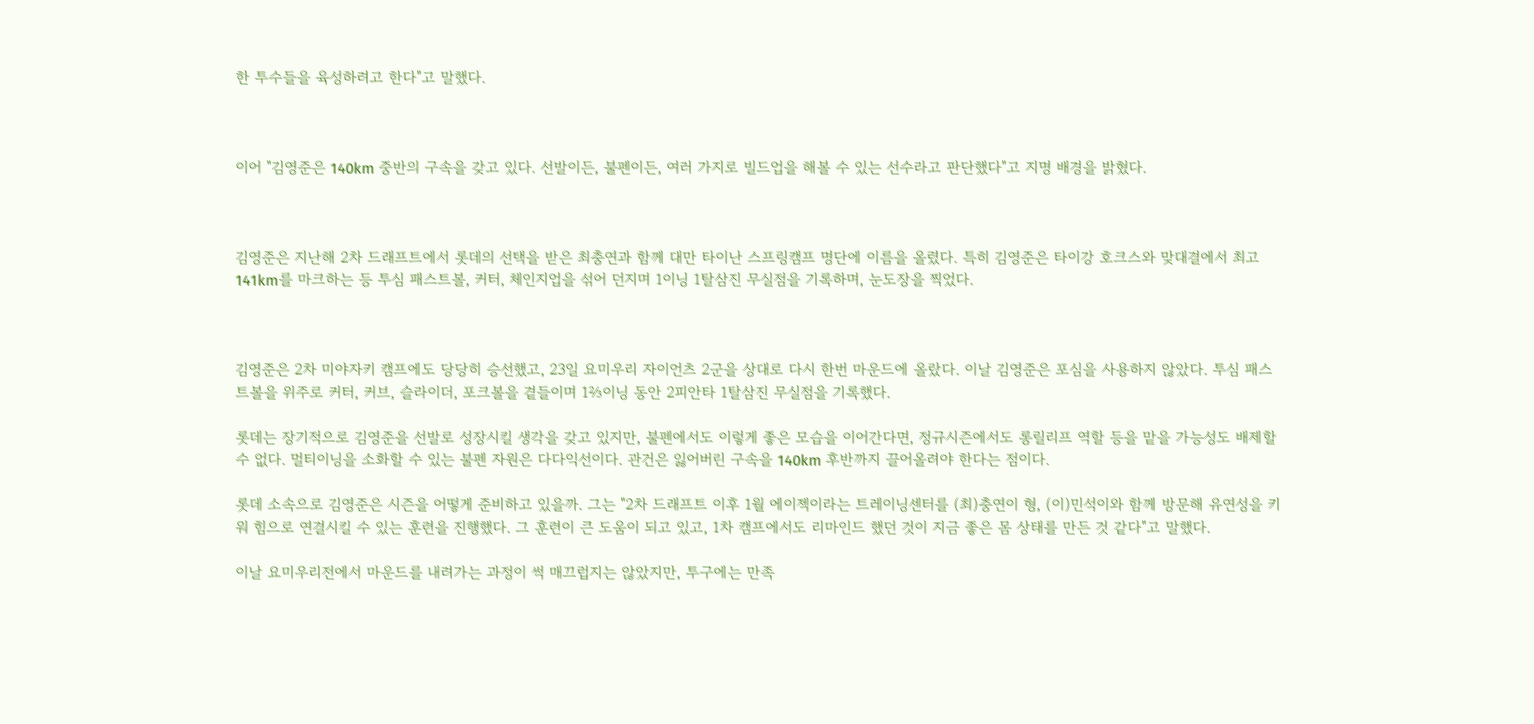한 투수들을 육성하려고 한다"고 말했다.



이어 "김영준은 140km 중반의 구속을 갖고 있다. 선발이든, 불펜이든, 여러 가지로 빌드업을 해볼 수 있는 선수라고 판단했다"고 지명 배경을 밝혔다.



김영준은 지난해 2차 드래프트에서 롯데의 선택을 받은 최충연과 함께 대만 타이난 스프링캠프 명단에 이름을 올렸다. 특히 김영준은 타이강 호크스와 맞대결에서 최고 141km를 마크하는 등 투심 패스트볼, 커터, 체인지업을 섞어 던지며 1이닝 1탈삼진 무실점을 기록하며, 눈도장을 찍었다.



김영준은 2차 미야자키 캠프에도 당당히 승선했고, 23일 요미우리 자이언츠 2군을 상대로 다시 한번 마운드에 올랐다. 이날 김영준은 포심을 사용하지 않았다. 투심 패스트볼을 위주로 커터, 커브, 슬라이더, 포크볼을 곁들이며 1⅔이닝 동안 2피안타 1탈삼진 무실점을 기록했다.

롯데는 장기적으로 김영준을 선발로 성장시킬 생각을 갖고 있지만, 불펜에서도 이렇게 좋은 모습을 이어간다면, 정규시즌에서도 롱릴리프 역할 등을 맡을 가능성도 배제할 수 없다. 멀티이닝을 소화할 수 있는 불펜 자원은 다다익선이다. 관건은 잃어버린 구속을 140km 후반까지 끌어올려야 한다는 점이다.

롯데 소속으로 김영준은 시즌을 어떻게 준비하고 있을까. 그는 "2차 드래프트 이후 1월 에이젝이라는 트레이닝센터를 (최)충연이 형, (이)민석이와 함께 방문해 유연성을 키워 힘으로 연결시킬 수 있는 훈련을 진행했다. 그 훈련이 큰 도움이 되고 있고, 1차 캠프에서도 리마인드 했던 것이 지금 좋은 몸 상태를 만든 것 같다"고 말했다.

이날 요미우리전에서 마운드를 내려가는 과정이 썩 매끄럽지는 않았지만, 투구에는 만족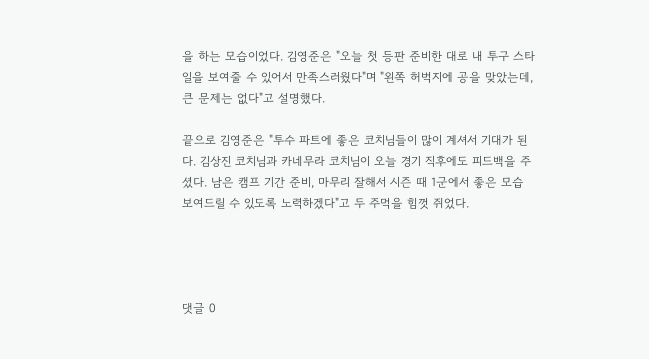을 하는 모습이었다. 김영준은 "오늘 첫 등판 준비한 대로 내 투구 스타일을 보여줄 수 있어서 만족스러웠다"며 "왼쪽 허벅지에 공을 맞았는데, 큰 문제는 없다"고 설명했다.

끝으로 김영준은 "투수 파트에 좋은 코치님들이 많이 계셔서 기대가 된다. 김상진 코치님과 카네무라 코치님이 오늘 경기 직후에도 피드백을 주셨다. 남은 캠프 기간 준비, 마무리 잘해서 시즌 때 1군에서 좋은 모습 보여드릴 수 있도록 노력하겠다"고 두 주먹을 힘껏 쥐었다.




댓글 0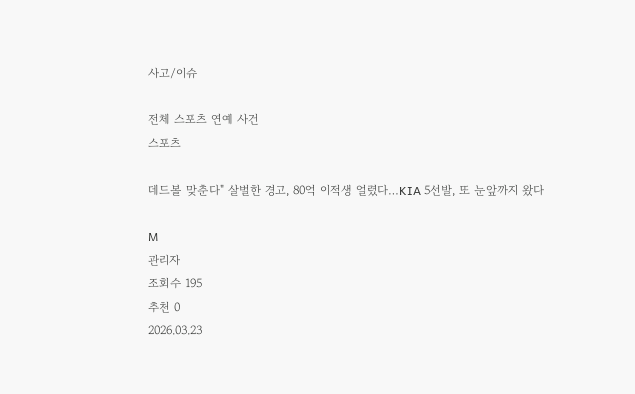사고/이슈

전체 스포츠 연예 사건
스포츠

데드볼 맞춘다" 살벌한 경고, 80억 이적생 얼렸다…KIA 5선발, 또 눈앞까지 왔다

M
관리자
조회수 195
추천 0
2026.03.23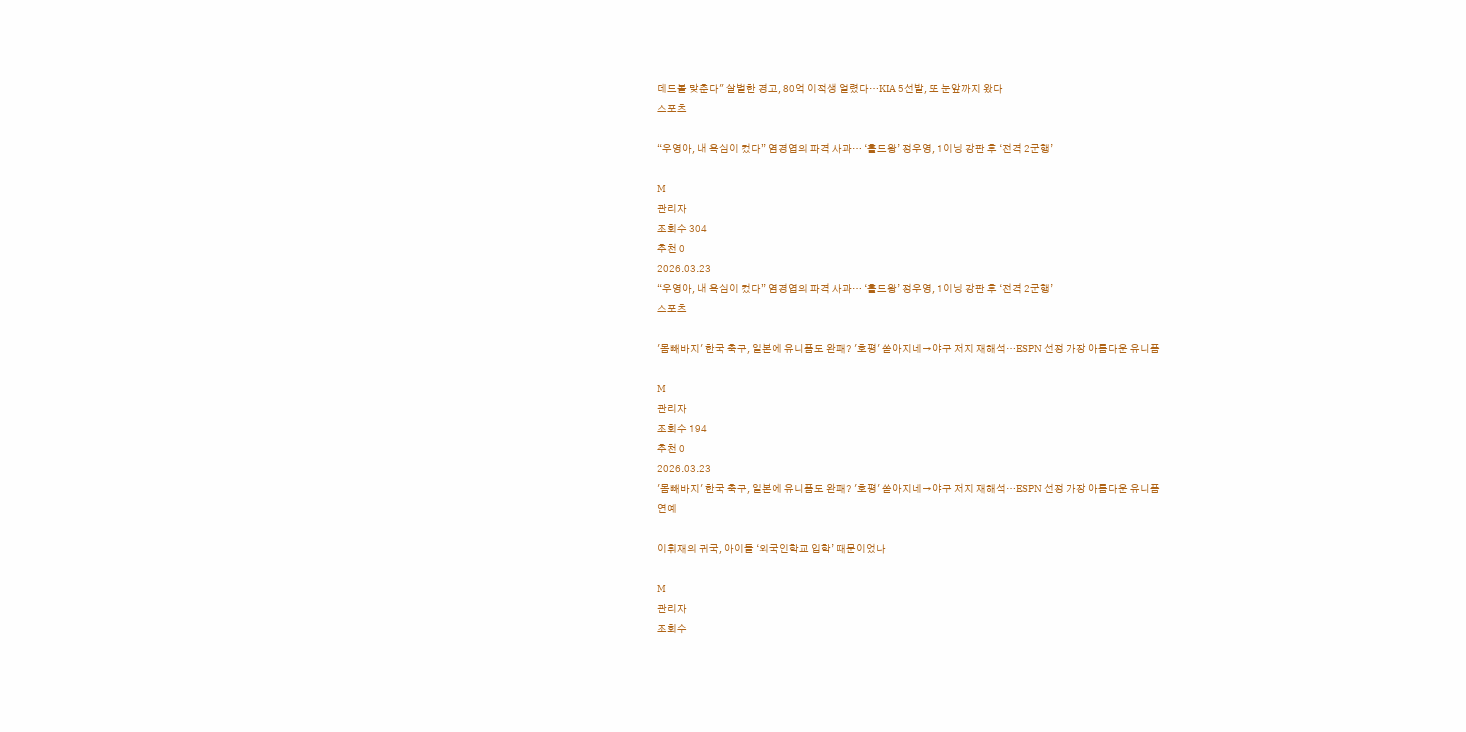데드볼 맞춘다" 살벌한 경고, 80억 이적생 얼렸다…KIA 5선발, 또 눈앞까지 왔다
스포츠

“우영아, 내 욕심이 컸다” 염경엽의 파격 사과… ‘홀드왕’ 정우영, 1이닝 강판 후 ‘전격 2군행’

M
관리자
조회수 304
추천 0
2026.03.23
“우영아, 내 욕심이 컸다” 염경엽의 파격 사과… ‘홀드왕’ 정우영, 1이닝 강판 후 ‘전격 2군행’
스포츠

'몸빼바지' 한국 축구, 일본에 유니폼도 완패? '호평' 쏟아지네→야구 저지 재해석…ESPN 선정 가장 아름다운 유니폼

M
관리자
조회수 194
추천 0
2026.03.23
'몸빼바지' 한국 축구, 일본에 유니폼도 완패? '호평' 쏟아지네→야구 저지 재해석…ESPN 선정 가장 아름다운 유니폼
연예

이휘재의 귀국, 아이들 ‘외국인학교 입학’ 때문이었나

M
관리자
조회수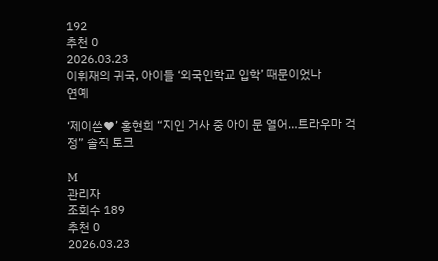192
추천 0
2026.03.23
이휘재의 귀국, 아이들 ‘외국인학교 입학’ 때문이었나
연예

‘제이쓴♥’ 홍현희 “지인 거사 중 아이 문 열어…트라우마 걱정” 솔직 토크

M
관리자
조회수 189
추천 0
2026.03.23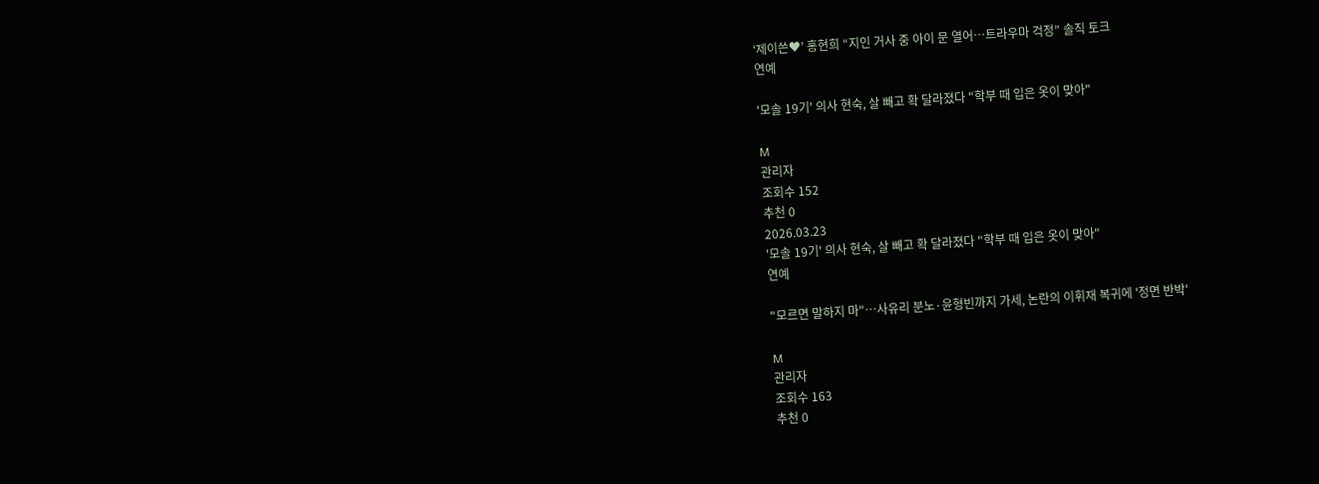‘제이쓴♥’ 홍현희 “지인 거사 중 아이 문 열어…트라우마 걱정” 솔직 토크
연예

'모솔 19기' 의사 현숙, 살 빼고 확 달라졌다 "학부 때 입은 옷이 맞아"

M
관리자
조회수 152
추천 0
2026.03.23
'모솔 19기' 의사 현숙, 살 빼고 확 달라졌다 "학부 때 입은 옷이 맞아"
연예

"모르면 말하지 마"…사유리 분노·윤형빈까지 가세, 논란의 이휘재 복귀에 '정면 반박'

M
관리자
조회수 163
추천 0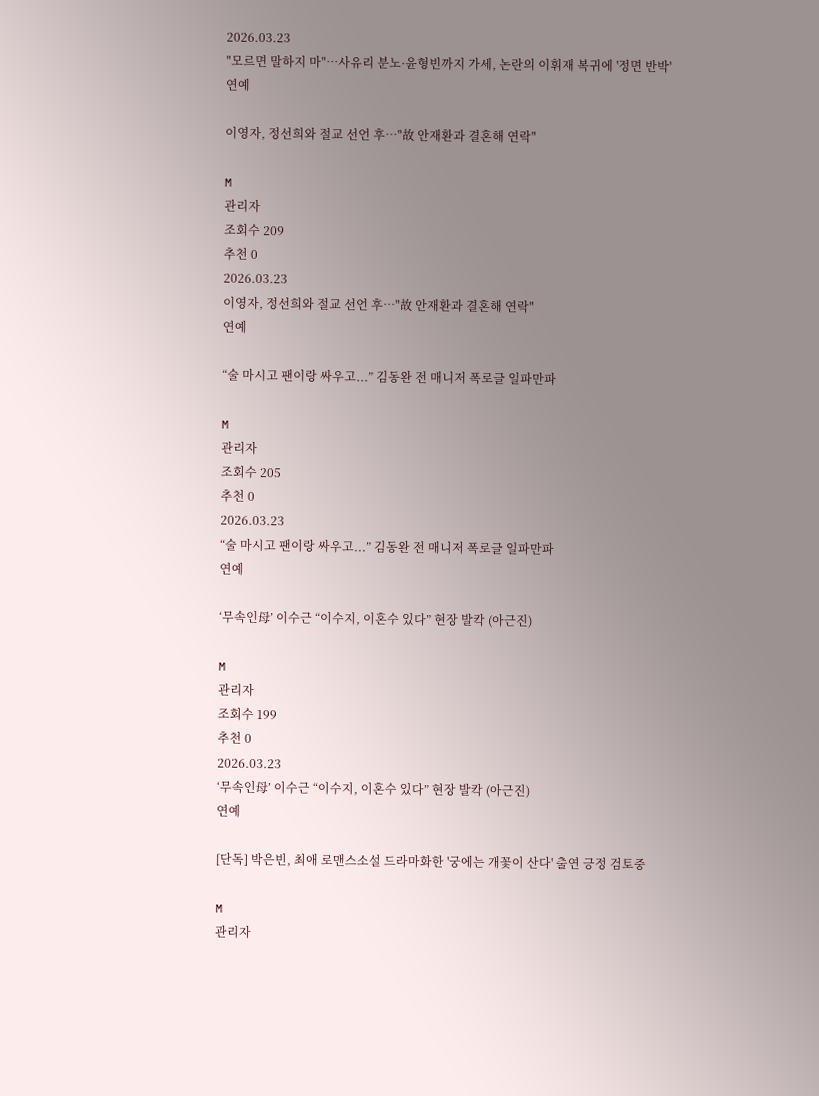2026.03.23
"모르면 말하지 마"…사유리 분노·윤형빈까지 가세, 논란의 이휘재 복귀에 '정면 반박'
연예

이영자, 정선희와 절교 선언 후…"故 안재환과 결혼해 연락"

M
관리자
조회수 209
추천 0
2026.03.23
이영자, 정선희와 절교 선언 후…"故 안재환과 결혼해 연락"
연예

“술 마시고 팬이랑 싸우고...” 김동완 전 매니저 폭로글 일파만파

M
관리자
조회수 205
추천 0
2026.03.23
“술 마시고 팬이랑 싸우고...” 김동완 전 매니저 폭로글 일파만파
연예

‘무속인母’ 이수근 “이수지, 이혼수 있다” 현장 발칵 (아근진)

M
관리자
조회수 199
추천 0
2026.03.23
‘무속인母’ 이수근 “이수지, 이혼수 있다” 현장 발칵 (아근진)
연예

[단독] 박은빈, 최애 로맨스소설 드라마화한 '궁에는 개꽃이 산다' 출연 긍정 검토중

M
관리자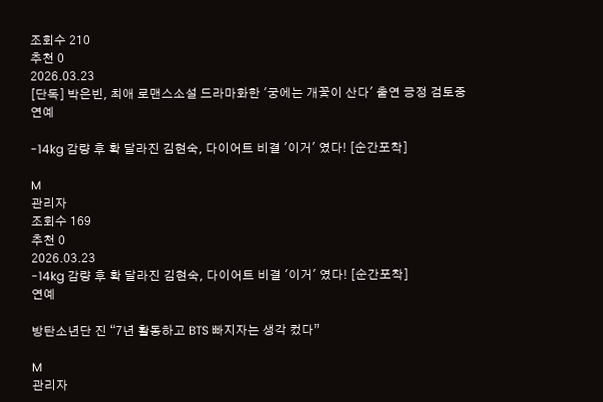조회수 210
추천 0
2026.03.23
[단독] 박은빈, 최애 로맨스소설 드라마화한 '궁에는 개꽃이 산다' 출연 긍정 검토중
연예

-14kg 감량 후 확 달라진 김현숙, 다이어트 비결 '이거' 였다! [순간포착]

M
관리자
조회수 169
추천 0
2026.03.23
-14kg 감량 후 확 달라진 김현숙, 다이어트 비결 '이거' 였다! [순간포착]
연예

방탄소년단 진 “7년 활동하고 BTS 빠지자는 생각 컸다”

M
관리자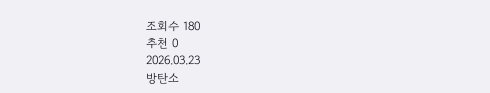조회수 180
추천 0
2026.03.23
방탄소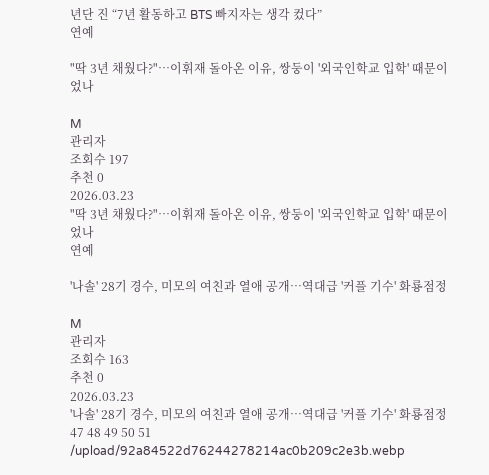년단 진 “7년 활동하고 BTS 빠지자는 생각 컸다”
연예

"딱 3년 채웠다?"…이휘재 돌아온 이유, 쌍둥이 '외국인학교 입학' 때문이었나

M
관리자
조회수 197
추천 0
2026.03.23
"딱 3년 채웠다?"…이휘재 돌아온 이유, 쌍둥이 '외국인학교 입학' 때문이었나
연예

'나솔' 28기 경수, 미모의 여친과 열애 공개…역대급 '커플 기수' 화룡점정

M
관리자
조회수 163
추천 0
2026.03.23
'나솔' 28기 경수, 미모의 여친과 열애 공개…역대급 '커플 기수' 화룡점정
47 48 49 50 51
/upload/92a84522d76244278214ac0b209c2e3b.webp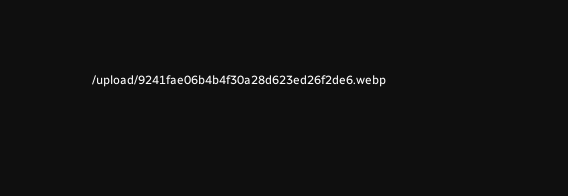/upload/9241fae06b4b4f30a28d623ed26f2de6.webp